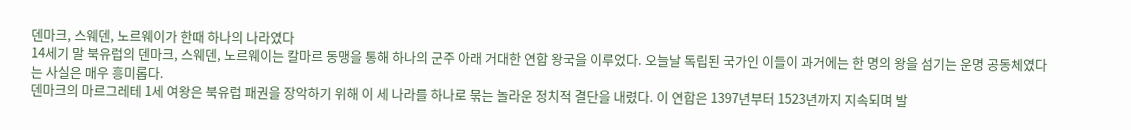덴마크, 스웨덴, 노르웨이가 한때 하나의 나라였다
14세기 말 북유럽의 덴마크, 스웨덴, 노르웨이는 칼마르 동맹을 통해 하나의 군주 아래 거대한 연합 왕국을 이루었다. 오늘날 독립된 국가인 이들이 과거에는 한 명의 왕을 섬기는 운명 공동체였다는 사실은 매우 흥미롭다.
덴마크의 마르그레테 1세 여왕은 북유럽 패권을 장악하기 위해 이 세 나라를 하나로 묶는 놀라운 정치적 결단을 내렸다. 이 연합은 1397년부터 1523년까지 지속되며 발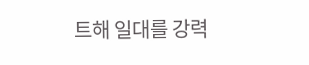트해 일대를 강력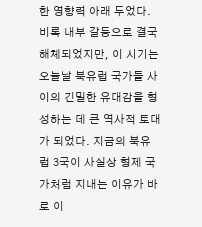한 영향력 아래 두었다. 비록 내부 갈등으로 결국 해체되었지만, 이 시기는 오늘날 북유럽 국가들 사이의 긴밀한 유대감을 형성하는 데 큰 역사적 토대가 되었다. 지금의 북유럽 3국이 사실상 형제 국가처럼 지내는 이유가 바로 이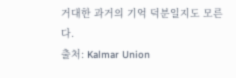거대한 과거의 기억 덕분일지도 모른다.
출처: Kalmar Union